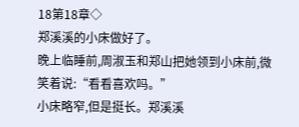18第18章◇
郑溪溪的小床做好了。
晚上临睡前,周淑玉和郑山把她领到小床前,微笑着说:“看看喜欢吗。”
小床略窄,但是挺长。郑溪溪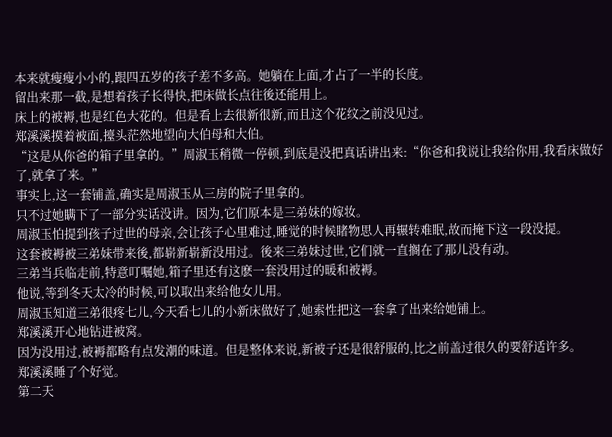本来就瘦瘦小小的,跟四五岁的孩子差不多高。她躺在上面,才占了一半的长度。
留出来那一截,是想着孩子长得快,把床做长点往後还能用上。
床上的被褥,也是红色大花的。但是看上去很新很新,而且这个花纹之前没见过。
郑溪溪摸着被面,擡头茫然地望向大伯母和大伯。
“这是从你爸的箱子里拿的。”周淑玉稍微一停顿,到底是没把真话讲出来:“你爸和我说让我给你用,我看床做好了,就拿了来。”
事实上,这一套铺盖,确实是周淑玉从三房的院子里拿的。
只不过她瞒下了一部分实话没讲。因为,它们原本是三弟妹的嫁妆。
周淑玉怕提到孩子过世的母亲,会让孩子心里难过,睡觉的时候睹物思人再辗转难眠,故而掩下这一段没提。
这套被褥被三弟妹带来後,都崭新崭新没用过。後来三弟妹过世,它们就一直搁在了那儿没有动。
三弟当兵临走前,特意叮嘱她,箱子里还有这麽一套没用过的暖和被褥。
他说,等到冬天太冷的时候,可以取出来给他女儿用。
周淑玉知道三弟很疼七儿,今天看七儿的小新床做好了,她索性把这一套拿了出来给她铺上。
郑溪溪开心地钻进被窝。
因为没用过,被褥都略有点发潮的味道。但是整体来说,新被子还是很舒服的,比之前盖过很久的要舒适许多。
郑溪溪睡了个好觉。
第二天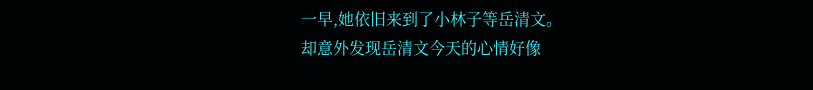一早,她依旧来到了小林子等岳清文。
却意外发现岳清文今天的心情好像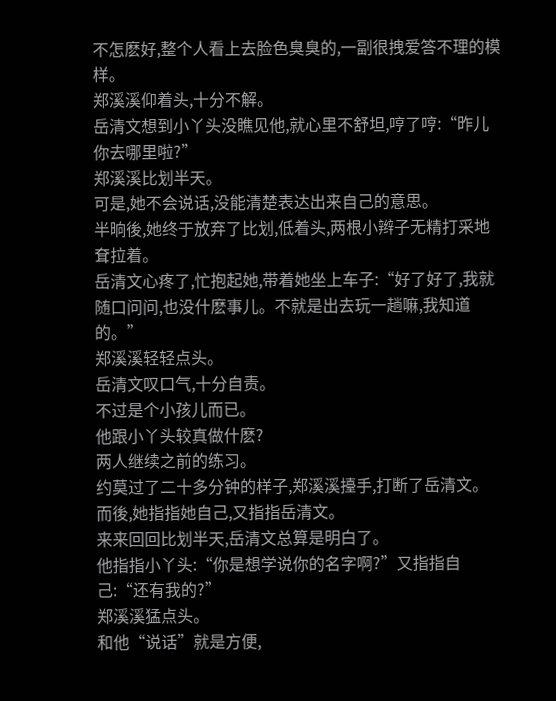不怎麽好,整个人看上去脸色臭臭的,一副很拽爱答不理的模样。
郑溪溪仰着头,十分不解。
岳清文想到小丫头没瞧见他,就心里不舒坦,哼了哼:“昨儿你去哪里啦?”
郑溪溪比划半天。
可是,她不会说话,没能清楚表达出来自己的意思。
半晌後,她终于放弃了比划,低着头,两根小辫子无精打采地耷拉着。
岳清文心疼了,忙抱起她,带着她坐上车子:“好了好了,我就随口问问,也没什麽事儿。不就是出去玩一趟嘛,我知道的。”
郑溪溪轻轻点头。
岳清文叹口气,十分自责。
不过是个小孩儿而已。
他跟小丫头较真做什麽?
两人继续之前的练习。
约莫过了二十多分钟的样子,郑溪溪擡手,打断了岳清文。
而後,她指指她自己,又指指岳清文。
来来回回比划半天,岳清文总算是明白了。
他指指小丫头:“你是想学说你的名字啊?”又指指自己:“还有我的?”
郑溪溪猛点头。
和他“说话”就是方便,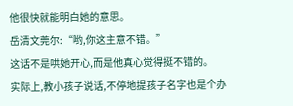他很快就能明白她的意思。
岳清文莞尔:“哟,你这主意不错。”
这话不是哄她开心,而是他真心觉得挺不错的。
实际上,教小孩子说话,不停地提孩子名字也是个办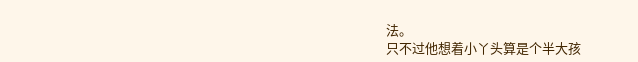法。
只不过他想着小丫头算是个半大孩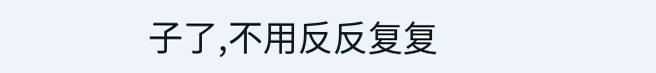子了,不用反反复复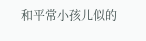和平常小孩儿似的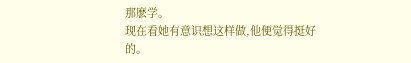那麽学。
现在看她有意识想这样做,他便觉得挺好的。